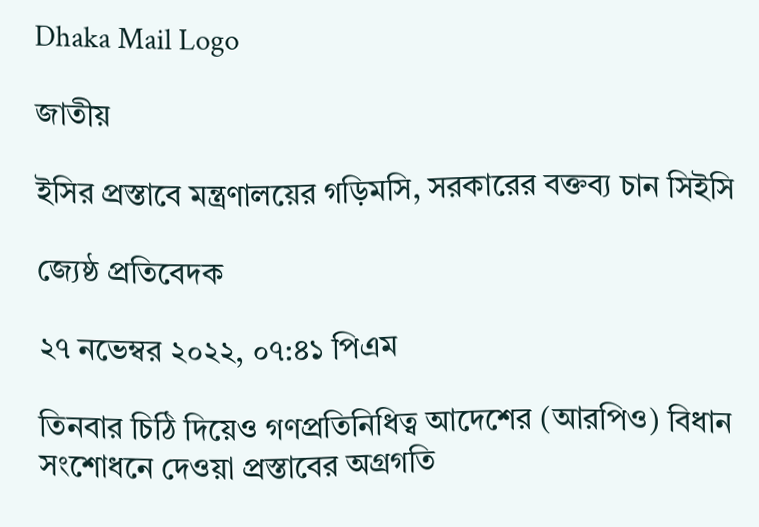Dhaka Mail Logo

জাতীয়

ইসির প্রস্তাবে মন্ত্রণালয়ের গড়িমসি, সরকারের বক্তব্য চান সিইসি

জ্যেষ্ঠ প্রতিবেদক

২৭ নভেম্বর ২০২২, ০৭:৪১ পিএম

তিনবার চিঠি দিয়েও গণপ্রতিনিধিত্ব আদেশের (আরপিও) বিধান সংশোধনে দেওয়া প্রস্তাবের অগ্রগতি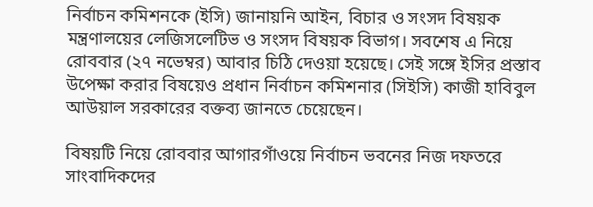নির্বাচন কমিশনকে (ইসি) জানায়নি আইন, বিচার ও সংসদ বিষয়ক মন্ত্রণালয়ের লেজিসলেটিভ ও সংসদ বিষয়ক বিভাগ। সবশেষ এ নিয়ে রোববার (২৭ নভেম্বর) আবার চিঠি দেওয়া হয়েছে। সেই সঙ্গে ইসির প্রস্তাব উপেক্ষা করার বিষয়েও প্রধান নির্বাচন কমিশনার (সিইসি) কাজী হাবিবুল আউয়াল সরকারের বক্তব্য জানতে চেয়েছেন।

বিষয়টি নিয়ে রোববার আগারগাঁওয়ে নির্বাচন ভবনের নিজ দফতরে সাংবাদিকদের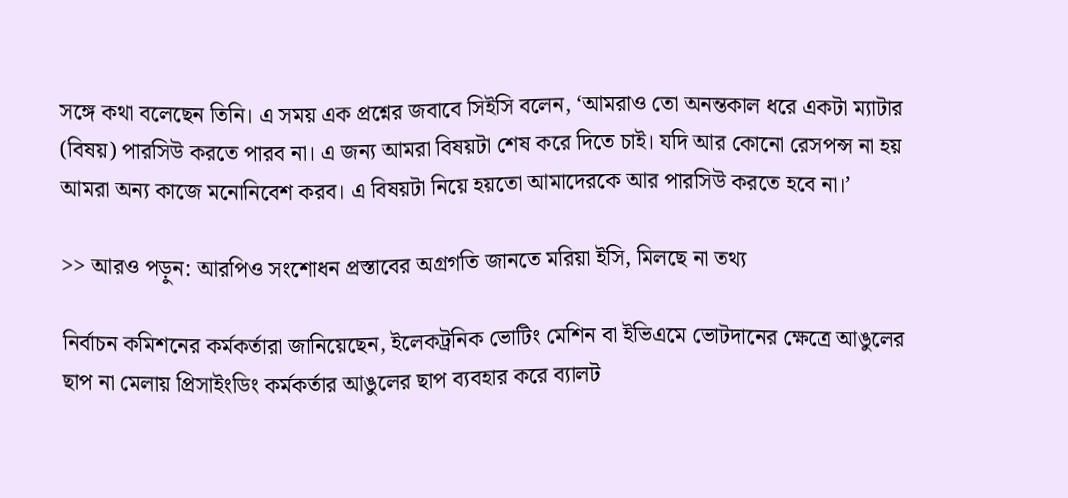সঙ্গে কথা বলেছেন তিনি। এ সময় এক প্রশ্নের জবাবে সিইসি বলেন, ‘আমরাও তো অনন্তকাল ধরে একটা ম্যাটার (বিষয়) পারসিউ করতে পারব না। এ জন্য আমরা বিষয়টা শেষ করে দিতে চাই। যদি আর কোনো রেসপন্স না হয় আমরা অন্য কাজে মনোনিবেশ করব। এ বিষয়টা নিয়ে হয়তো আমাদেরকে আর পারসিউ করতে হবে না।’

>> আরও পড়ুন: আরপিও সংশোধন প্রস্তাবের অগ্রগতি জানতে মরিয়া ইসি, মিলছে না তথ্য

নির্বাচন কমিশনের কর্মকর্তারা জানিয়েছেন, ইলেকট্রনিক ভোটিং মেশিন বা ইভিএমে ভোটদানের ক্ষেত্রে আঙুলের ছাপ না মেলায় প্রিসাইংডিং কর্মকর্তার আঙুলের ছাপ ব্যবহার করে ব্যালট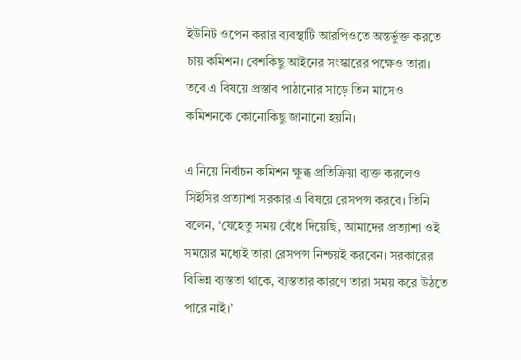ইউনিট ওপেন করার ব্যবস্থাটি আরপিওতে অন্তর্ভুক্ত করতে চায় কমিশন। বেশকিছু আইনের সংস্কারের পক্ষেও তারা। তবে এ বিষয়ে প্রস্তাব পাঠানোর সাড়ে তিন মাসেও কমিশনকে কোনোকিছু জানানো হয়নি।

এ নিয়ে নির্বাচন কমিশন ক্ষুব্ধ প্রতিক্রিয়া ব্যক্ত করলেও সিইসির প্রত্যাশা সরকার এ বিষয়ে রেসপন্স করবে। তিনি বলেন, ‘যেহেতু সময় বেঁধে দিয়েছি, আমাদের প্রত্যাশা ওই সময়ের মধ্যেই তারা রেসপন্স নিশ্চয়ই করবেন। সরকারের বিভিন্ন ব্যস্ততা থাকে, ব্যস্ততার কারণে তারা সময় করে উঠতে পারে নাই।’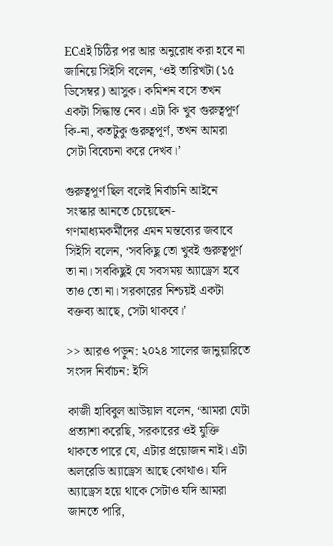ECএই চিঠির পর আর অনুরোধ করা হবে না জানিয়ে সিইসি বলেন, ‘ওই তারিখটা (১৫ ডিসেম্বর) আসুক। কমিশন বসে তখন একটা সিদ্ধান্ত নেব। এটা কি খুব গুরুত্বপূর্ণ কি-না, কতটুকু গুরুত্বপূর্ণ, তখন আমরা সেটা বিবেচনা করে দেখব।’

গুরুত্বপূর্ণ ছিল বলেই নির্বাচনি আইনে সংস্কার আনতে চেয়েছেন- গণমাধ্যমকর্মীদের এমন মন্তব্যের জবাবে সিইসি বলেন, ‘সবকিছু তো খুবই গুরুত্বপূর্ণ তা না। সবকিছুই যে সবসময় অ্যাড্রেস হবে তাও তো না। সরকারের নিশ্চয়ই একটা বক্তব্য আছে, সেটা থাকবে।’

>> আরও পড়ুন: ২০২৪ সালের জানুয়ারিতে সংসদ নির্বাচন: ইসি

কাজী হাবিবুল আউয়াল বলেন, ‘আমরা যেটা প্রত্যাশা করেছি, সরকারের ওই যুক্তি থাকতে পারে যে, এটার প্রয়োজন নাই। এটা অলরেডি অ্যাড্রেস আছে কোথাও। যদি অ্যাড্রেস হয়ে থাকে সেটাও যদি আমরা জানতে পারি,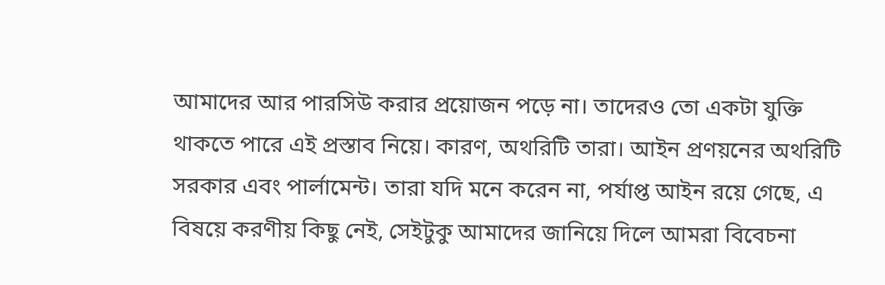আমাদের আর পারসিউ করার প্রয়োজন পড়ে না। তাদেরও তো একটা যুক্তি থাকতে পারে এই প্রস্তাব নিয়ে। কারণ, অথরিটি তারা। আইন প্রণয়নের অথরিটি সরকার এবং পার্লামেন্ট। তারা যদি মনে করেন না, পর্যাপ্ত আইন রয়ে গেছে, এ বিষয়ে করণীয় কিছু নেই, সেইটুকু আমাদের জানিয়ে দিলে আমরা বিবেচনা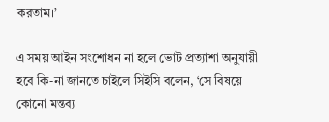করতাম।’

এ সময় আইন সংশোধন না হলে ভোট প্রত্যাশা অনুযায়ী হবে কি-না জানতে চাইলে সিইসি বলেন, ‘সে বিষয়ে কোনো মন্তব্য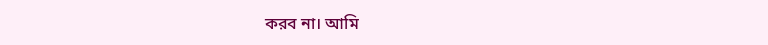করব না। আমি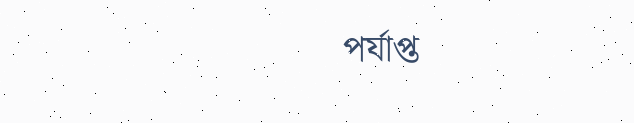পর্যাপ্ত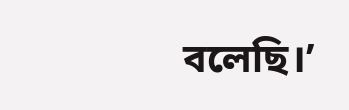বলেছি।’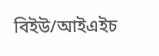বিইউ/আইএইচ